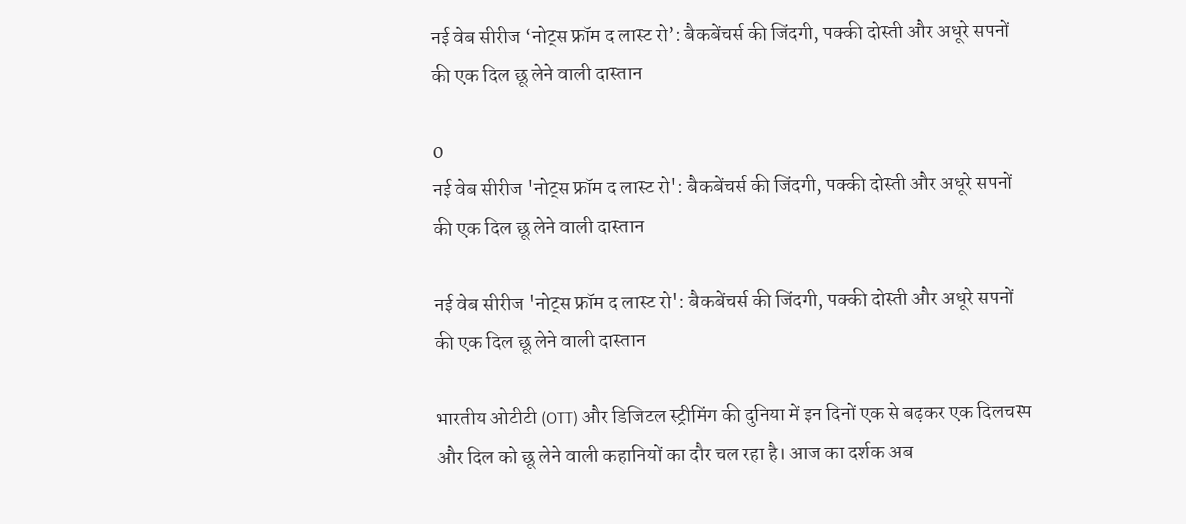नई वेब सीरीज ‘नोट्स फ्रॉम द लास्ट रो’: बैकबेंचर्स की जिंदगी, पक्की दोस्ती और अधूरे सपनों की एक दिल छू लेने वाली दास्तान

0
नई वेब सीरीज 'नोट्स फ्रॉम द लास्ट रो': बैकबेंचर्स की जिंदगी, पक्की दोस्ती और अधूरे सपनों की एक दिल छू लेने वाली दास्तान

नई वेब सीरीज 'नोट्स फ्रॉम द लास्ट रो': बैकबेंचर्स की जिंदगी, पक्की दोस्ती और अधूरे सपनों की एक दिल छू लेने वाली दास्तान

भारतीय ओटीटी (OTT) और डिजिटल स्ट्रीमिंग की दुनिया में इन दिनों एक से बढ़कर एक दिलचस्प और दिल को छू लेने वाली कहानियों का दौर चल रहा है। आज का दर्शक अब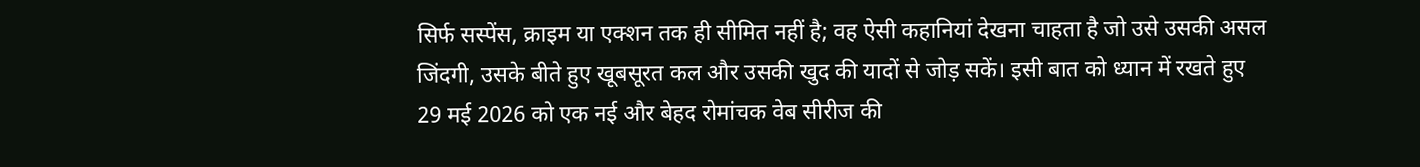सिर्फ सस्पेंस, क्राइम या एक्शन तक ही सीमित नहीं है; वह ऐसी कहानियां देखना चाहता है जो उसे उसकी असल जिंदगी, उसके बीते हुए खूबसूरत कल और उसकी खुद की यादों से जोड़ सकें। इसी बात को ध्यान में रखते हुए 29 मई 2026 को एक नई और बेहद रोमांचक वेब सीरीज की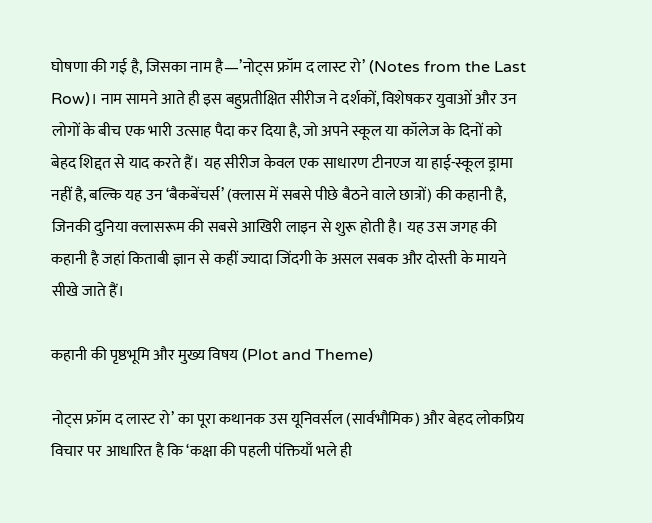घोषणा की गई है, जिसका नाम है—’नोट्स फ्रॉम द लास्ट रो’ (Notes from the Last Row)। नाम सामने आते ही इस बहुप्रतीक्षित सीरीज ने दर्शकों, विशेषकर युवाओं और उन लोगों के बीच एक भारी उत्साह पैदा कर दिया है, जो अपने स्कूल या कॉलेज के दिनों को बेहद शिद्दत से याद करते हैं। यह सीरीज केवल एक साधारण टीनएज या हाई-स्कूल ड्रामा नहीं है, बल्कि यह उन ‘बैकबेंचर्स’ (क्लास में सबसे पीछे बैठने वाले छात्रों) की कहानी है, जिनकी दुनिया क्लासरूम की सबसे आखिरी लाइन से शुरू होती है। यह उस जगह की कहानी है जहां किताबी ज्ञान से कहीं ज्यादा जिंदगी के असल सबक और दोस्ती के मायने सीखे जाते हैं।

कहानी की पृष्ठभूमि और मुख्य विषय (Plot and Theme)

नोट्स फ्रॉम द लास्ट रो’ का पूरा कथानक उस यूनिवर्सल (सार्वभौमिक) और बेहद लोकप्रिय विचार पर आधारित है कि ‘कक्षा की पहली पंक्तियाँ भले ही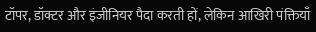टॉपर, डॉक्टर और इंजीनियर पैदा करती हों, लेकिन आखिरी पंक्तियाँ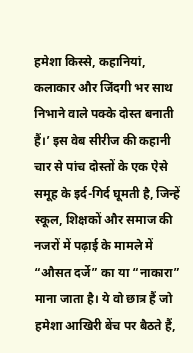हमेशा किस्से, कहानियां, कलाकार और जिंदगी भर साथ निभाने वाले पक्के दोस्त बनाती हैं।’ इस वेब सीरीज की कहानी चार से पांच दोस्तों के एक ऐसे समूह के इर्द-गिर्द घूमती है, जिन्हें स्कूल, शिक्षकों और समाज की नजरों में पढ़ाई के मामले में “औसत दर्जे” का या “नाकारा” माना जाता है। ये वो छात्र हैं जो हमेशा आखिरी बेंच पर बैठते हैं,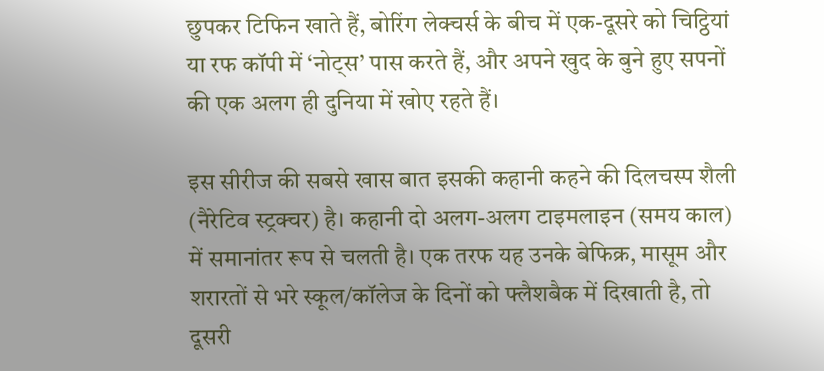छुपकर टिफिन खाते हैं, बोरिंग लेक्चर्स के बीच में एक-दूसरे को चिट्ठियां या रफ कॉपी में ‘नोट्स’ पास करते हैं, और अपने खुद के बुने हुए सपनों की एक अलग ही दुनिया में खोए रहते हैं।

इस सीरीज की सबसे खास बात इसकी कहानी कहने की दिलचस्प शैली (नैरेटिव स्ट्रक्चर) है। कहानी दो अलग-अलग टाइमलाइन (समय काल) में समानांतर रूप से चलती है। एक तरफ यह उनके बेफिक्र, मासूम और शरारतों से भरे स्कूल/कॉलेज के दिनों को फ्लैशबैक में दिखाती है, तो दूसरी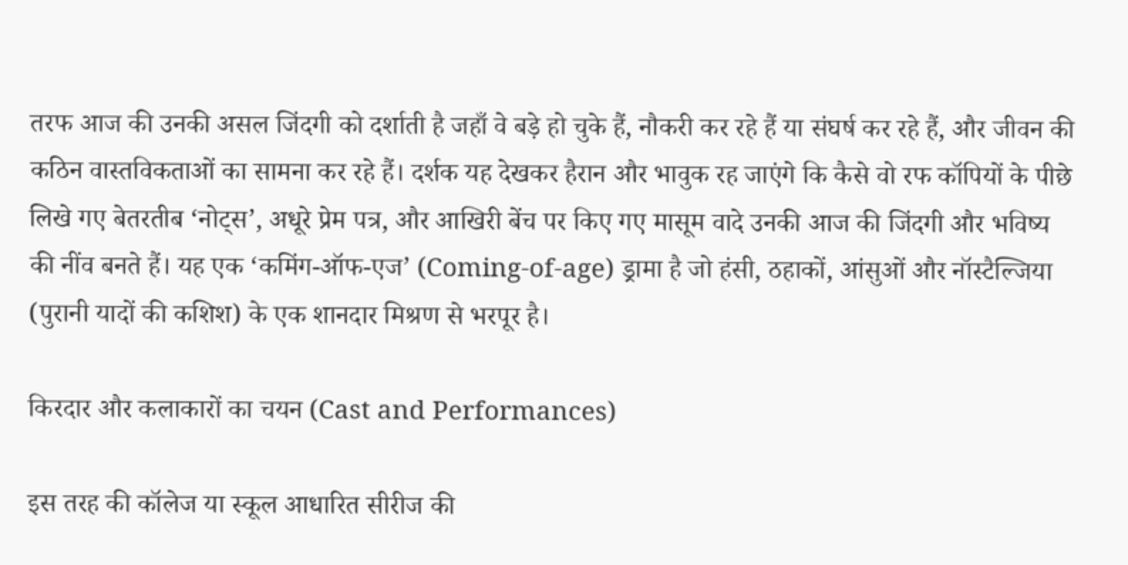तरफ आज की उनकी असल जिंदगी को दर्शाती है जहाँ वे बड़े हो चुके हैं, नौकरी कर रहे हैं या संघर्ष कर रहे हैं, और जीवन की कठिन वास्तविकताओं का सामना कर रहे हैं। दर्शक यह देखकर हैरान और भावुक रह जाएंगे कि कैसे वो रफ कॉपियों के पीछे लिखे गए बेतरतीब ‘नोट्स’, अधूरे प्रेम पत्र, और आखिरी बेंच पर किए गए मासूम वादे उनकी आज की जिंदगी और भविष्य की नींव बनते हैं। यह एक ‘कमिंग-ऑफ-एज’ (Coming-of-age) ड्रामा है जो हंसी, ठहाकों, आंसुओं और नॉस्टैल्जिया (पुरानी यादों की कशिश) के एक शानदार मिश्रण से भरपूर है।

किरदार और कलाकारों का चयन (Cast and Performances)

इस तरह की कॉलेज या स्कूल आधारित सीरीज की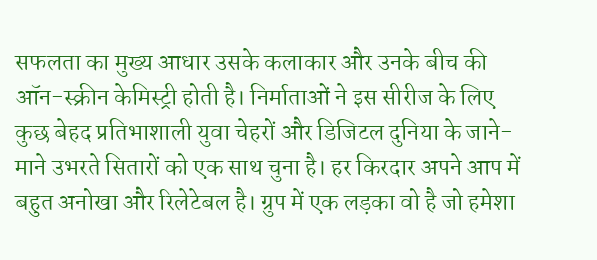सफलता का मुख्य आधार उसके कलाकार और उनके बीच की ऑन-स्क्रीन केमिस्ट्री होती है। निर्माताओं ने इस सीरीज के लिए कुछ बेहद प्रतिभाशाली युवा चेहरों और डिजिटल दुनिया के जाने-माने उभरते सितारों को एक साथ चुना है। हर किरदार अपने आप में बहुत अनोखा और रिलेटेबल है। ग्रुप में एक लड़का वो है जो हमेशा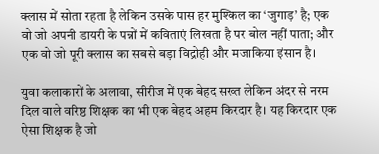क्लास में सोता रहता है लेकिन उसके पास हर मुश्किल का ‘जुगाड़’ है; एक वो जो अपनी डायरी के पन्नों में कविताएं लिखता है पर बोल नहीं पाता; और एक वो जो पूरी क्लास का सबसे बड़ा विद्रोही और मजाकिया इंसान है।

युवा कलाकारों के अलावा, सीरीज में एक बेहद सख्त लेकिन अंदर से नरम दिल वाले वरिष्ठ शिक्षक का भी एक बेहद अहम किरदार है। यह किरदार एक ऐसा शिक्षक है जो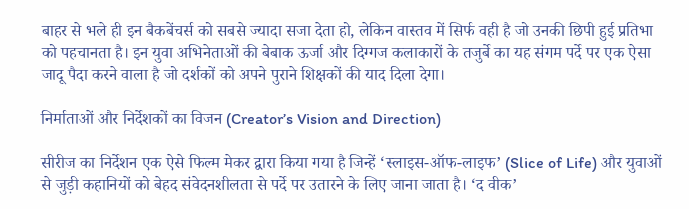बाहर से भले ही इन बैकबेंचर्स को सबसे ज्यादा सजा देता हो, लेकिन वास्तव में सिर्फ वही है जो उनकी छिपी हुई प्रतिभा को पहचानता है। इन युवा अभिनेताओं की बेबाक ऊर्जा और दिग्गज कलाकारों के तजुर्बे का यह संगम पर्दे पर एक ऐसा जादू पैदा करने वाला है जो दर्शकों को अपने पुराने शिक्षकों की याद दिला देगा।

निर्माताओं और निर्देशकों का विजन (Creator’s Vision and Direction)

सीरीज का निर्देशन एक ऐसे फिल्म मेकर द्वारा किया गया है जिन्हें ‘स्लाइस-ऑफ-लाइफ’ (Slice of Life) और युवाओं से जुड़ी कहानियों को बेहद संवेदनशीलता से पर्दे पर उतारने के लिए जाना जाता है। ‘द वीक’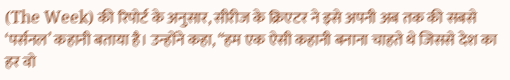(The Week) की रिपोर्ट के अनुसार, सीरीज के क्रिएटर ने इसे अपनी अब तक की सबसे ‘पर्सनल’ कहानी बताया है। उन्होंने कहा, “हम एक ऐसी कहानी बनाना चाहते थे जिससे देश का हर वो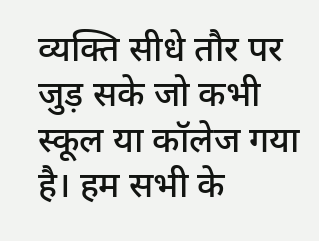व्यक्ति सीधे तौर पर जुड़ सके जो कभी स्कूल या कॉलेज गया है। हम सभी के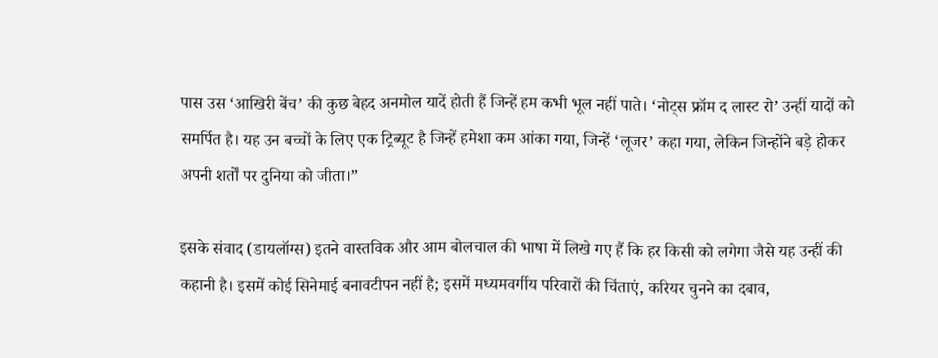पास उस ‘आखिरी बेंच’ की कुछ बेहद अनमोल यादें होती हैं जिन्हें हम कभी भूल नहीं पाते। ‘नोट्स फ्रॉम द लास्ट रो’ उन्हीं यादों को समर्पित है। यह उन बच्चों के लिए एक ट्रिब्यूट है जिन्हें हमेशा कम आंका गया, जिन्हें ‘लूजर’ कहा गया, लेकिन जिन्होंने बड़े होकर अपनी शर्तों पर दुनिया को जीता।”

इसके संवाद (डायलॉग्स) इतने वास्तविक और आम बोलचाल की भाषा में लिखे गए हैं कि हर किसी को लगेगा जैसे यह उन्हीं की कहानी है। इसमें कोई सिनेमाई बनावटीपन नहीं है; इसमें मध्यमवर्गीय परिवारों की चिंताएं, करियर चुनने का दबाव,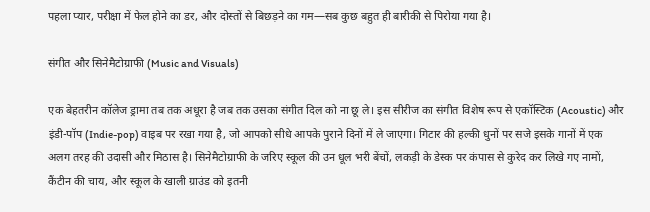पहला प्यार, परीक्षा में फेल होने का डर, और दोस्तों से बिछड़ने का गम—सब कुछ बहुत ही बारीकी से पिरोया गया है।

संगीत और सिनेमैटोग्राफी (Music and Visuals)

एक बेहतरीन कॉलेज ड्रामा तब तक अधूरा है जब तक उसका संगीत दिल को ना छू ले। इस सीरीज का संगीत विशेष रूप से एकॉस्टिक (Acoustic) और इंडी-पॉप (Indie-pop) वाइब पर रखा गया है, जो आपको सीधे आपके पुराने दिनों में ले जाएगा। गिटार की हल्की धुनों पर सजे इसके गानों में एक अलग तरह की उदासी और मिठास है। सिनेमैटोग्राफी के जरिए स्कूल की उन धूल भरी बेंचों, लकड़ी के डेस्क पर कंपास से कुरेद कर लिखे गए नामों, कैंटीन की चाय, और स्कूल के खाली ग्राउंड को इतनी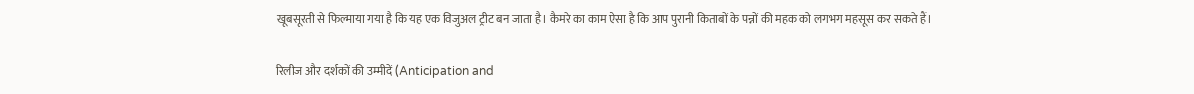खूबसूरती से फिल्माया गया है कि यह एक विजुअल ट्रीट बन जाता है। कैमरे का काम ऐसा है कि आप पुरानी किताबों के पन्नों की महक को लगभग महसूस कर सकते हैं।

रिलीज और दर्शकों की उम्मीदें (Anticipation and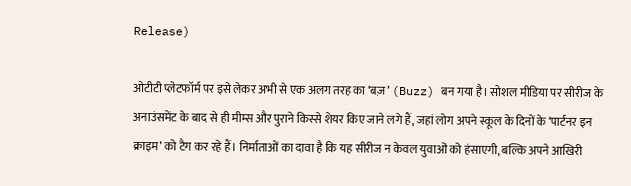Release)

ओटीटी प्लेटफॉर्म पर इसे लेकर अभी से एक अलग तरह का ‘बज़’ (Buzz) बन गया है। सोशल मीडिया पर सीरीज के अनाउंसमेंट के बाद से ही मीम्स और पुराने किस्से शेयर किए जाने लगे हैं, जहां लोग अपने स्कूल के दिनों के ‘पार्टनर इन क्राइम’ को टैग कर रहे हैं। निर्माताओं का दावा है कि यह सीरीज न केवल युवाओं को हंसाएगी, बल्कि अपने आखिरी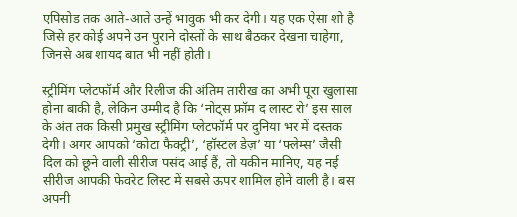एपिसोड तक आते-आते उन्हें भावुक भी कर देगी। यह एक ऐसा शो है जिसे हर कोई अपने उन पुराने दोस्तों के साथ बैठकर देखना चाहेगा, जिनसे अब शायद बात भी नहीं होती।

स्ट्रीमिंग प्लेटफॉर्म और रिलीज की अंतिम तारीख का अभी पूरा खुलासा होना बाकी है, लेकिन उम्मीद है कि ‘नोट्स फ्रॉम द लास्ट रो’ इस साल के अंत तक किसी प्रमुख स्ट्रीमिंग प्लेटफॉर्म पर दुनिया भर में दस्तक देगी। अगर आपको ‘कोटा फैक्ट्री’, ‘हॉस्टल डेज़’ या ‘फ्लेम्स’ जैसी दिल को छूने वाली सीरीज पसंद आई हैं, तो यकीन मानिए, यह नई सीरीज आपकी फेवरेट लिस्ट में सबसे ऊपर शामिल होने वाली है। बस अपनी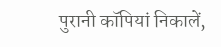पुरानी कॉपियां निकालें,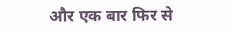और एक बार फिर से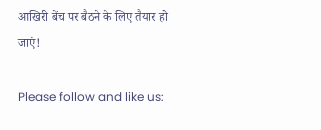आखिरी बेंच पर बैठने के लिए तैयार हो जाएं!

Please follow and like us: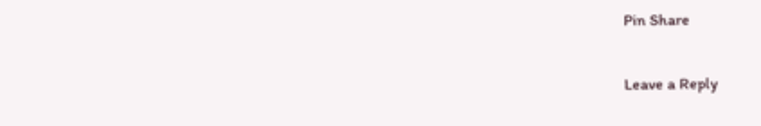Pin Share

Leave a Reply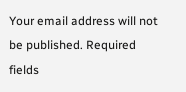Your email address will not be published. Required fields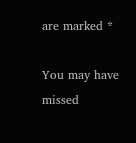are marked *

You may have missed